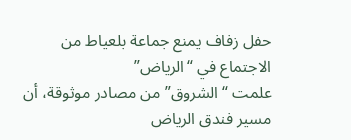حفل زفاف يمنع جماعة بلعياط من الاجتماع في “الرياض”
علمت “الشروق” من مصادر موثوقة، أن مسير فندق الرياض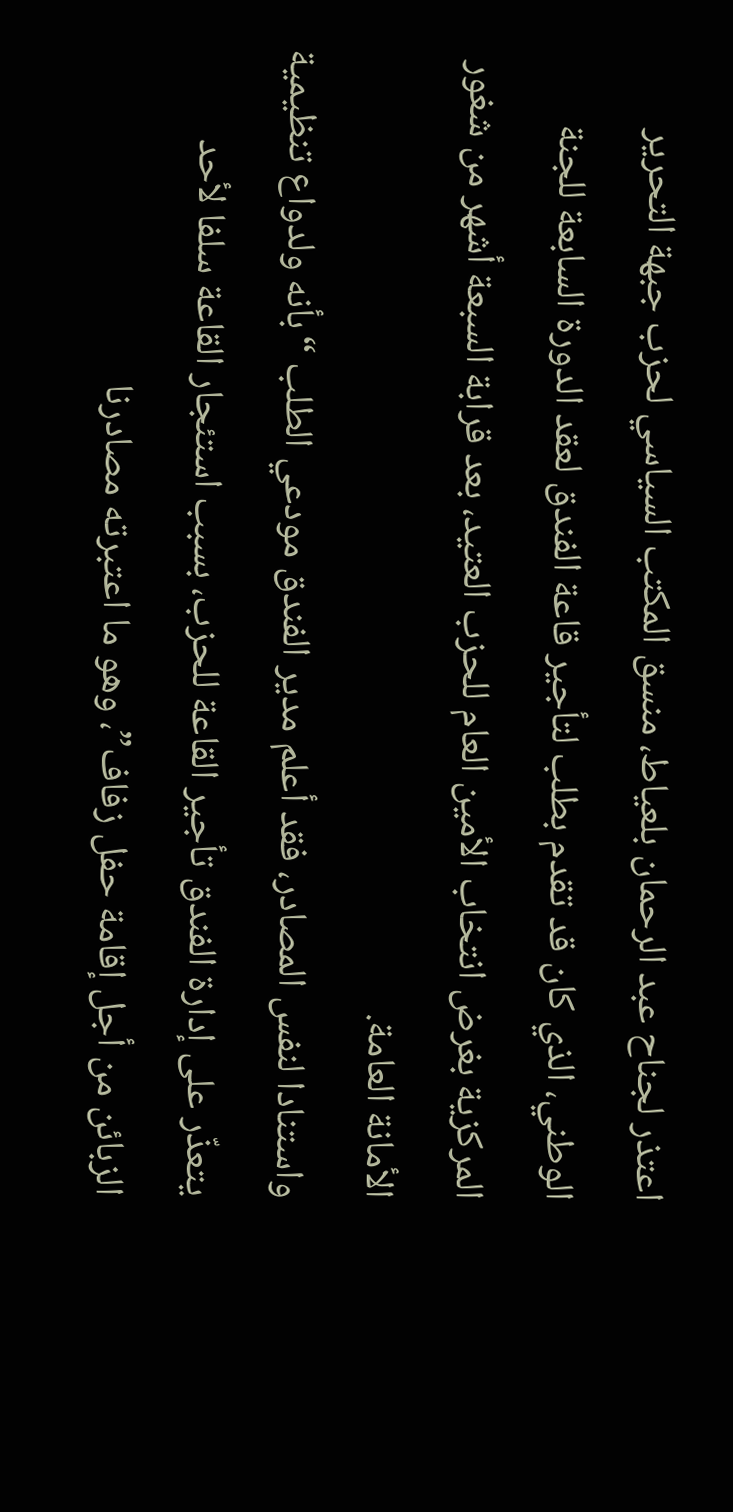اعتذر لجناح عبد الرحمان بلعياط، منسق المكتب السياسي لحزب جبهة التحرير الوطني، الذي كان قد تقدم بطلب لتأجير قاعة الفندق لعقد الدورة السابعة للجنة المركزية بغرض انتخاب الأمين العام للحزب العتيد، بعد قرابة السبعة أشهر من شغور الأمانة العامة.
واستنادا لنفس المصادر، فقد أعلم مدير الفندق مودعي الطلب “بأنه ولدواع تنظيمية يتعذّر على إدارة الفندق تأجير القاعة للحزب، بسبب استئجار القاعة سلفا لأحد الزبائن من أجل إقامة حفل زفاف”، وهو ما اعتبرته مصادرنا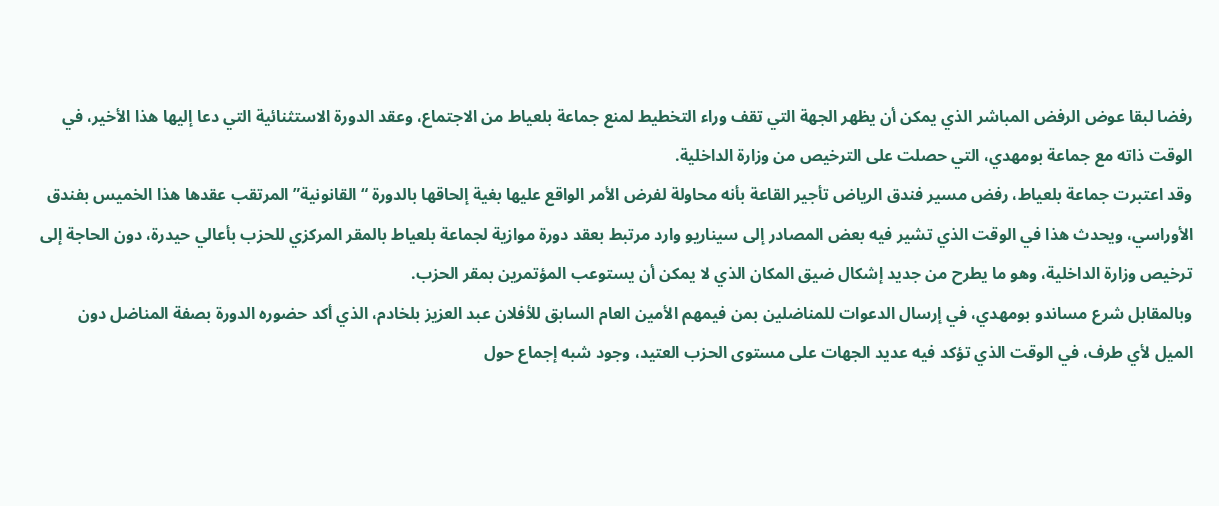رفضا لبقا عوض الرفض المباشر الذي يمكن أن يظهر الجهة التي تقف وراء التخطيط لمنع جماعة بلعياط من الاجتماع، وعقد الدورة الاستثنائية التي دعا إليها هذا الأخير، في الوقت ذاته مع جماعة بومهدي، التي حصلت على الترخيص من وزارة الداخلية.
وقد اعتبرت جماعة بلعياط، رفض مسير فندق الرياض تأجير القاعة بأنه محاولة لفرض الأمر الواقع عليها بغية إلحاقها بالدورة “القانونية” المرتقب عقدها هذا الخميس بفندق الأوراسي، ويحدث هذا في الوقت الذي تشير فيه بعض المصادر إلى سيناريو وارد مرتبط بعقد دورة موازية لجماعة بلعياط بالمقر المركزي للحزب بأعالي حيدرة، دون الحاجة إلى ترخيص وزارة الداخلية، وهو ما يطرح من جديد إشكال ضيق المكان الذي لا يمكن أن يستوعب المؤتمرين بمقر الحزب.
وبالمقابل شرع مساندو بومهدي، في إرسال الدعوات للمناضلين بمن فيمهم الأمين العام السابق للأفلان عبد العزيز بلخادم، الذي أكد حضوره الدورة بصفة المناضل دون الميل لأي طرف، في الوقت الذي تؤكد فيه عديد الجهات على مستوى الحزب العتيد، وجود شبه إجماع حول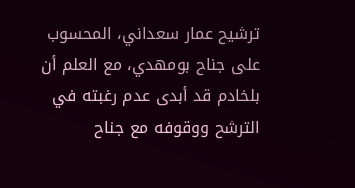ترشيح عمار سعداني، المحسوب على جناح بومهدي، مع العلم أن بلخادم قد أبدى عدم رغبته في الترشح ووقوفه مع جناح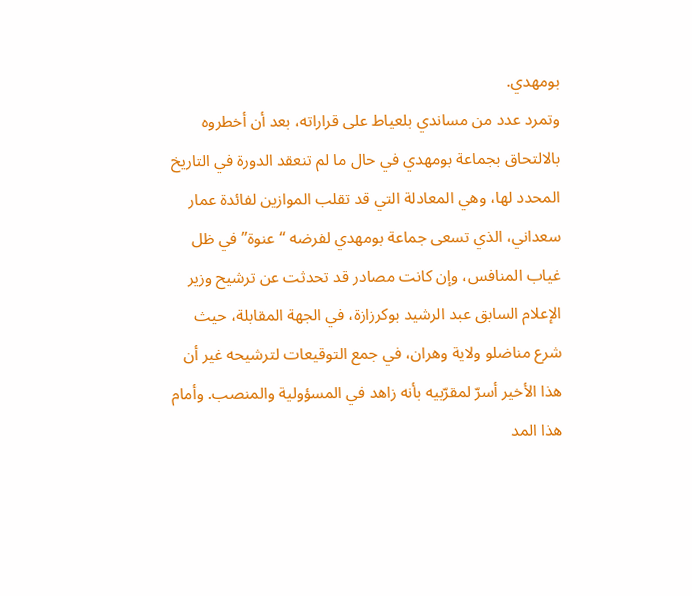بومهدي.
وتمرد عدد من مساندي بلعياط على قراراته، بعد أن أخطروه بالالتحاق بجماعة بومهدي في حال ما لم تنعقد الدورة في التاريخ المحدد لها، وهي المعادلة التي قد تقلب الموازين لفائدة عمار سعداني، الذي تسعى جماعة بومهدي لفرضه “عنوة” في ظل غياب المنافس، وإن كانت مصادر قد تحدثت عن ترشيح وزير الإعلام السابق عبد الرشيد بوكرزازة، في الجهة المقابلة، حيث شرع مناضلو ولاية وهران، في جمع التوقيعات لترشيحه غير أن هذا الأخير أسرّ لمقرّبيه بأنه زاهد في المسؤولية والمنصب. وأمام هذا المد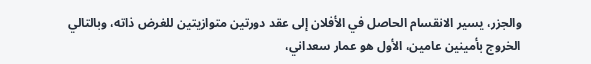والجزر، يسير الانقسام الحاصل في الأفلان إلى عقد دورتين متوازيتين للغرض ذاته، وبالتالي الخروج بأمينين عامين، الأول هو عمار سعداني،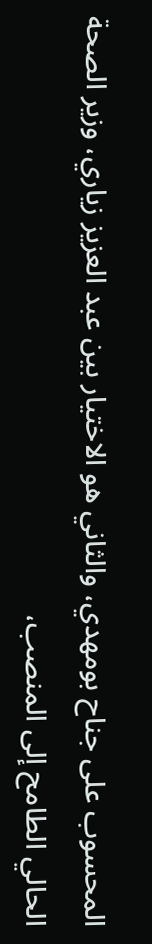المحسوب على جناح بومهدي، والثاني هو الاختيار بين عبد العزيز زياري، وزير الصحة الحالي الطامح إلى المنصب،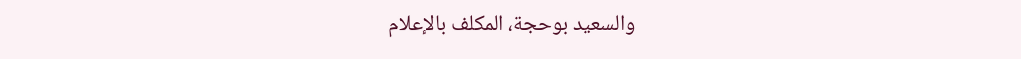والسعيد بوحجة، المكلف بالإعلام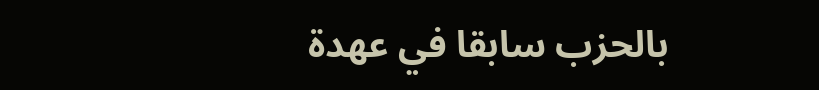بالحزب سابقا في عهدة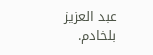عبد العزيز بلخادم.